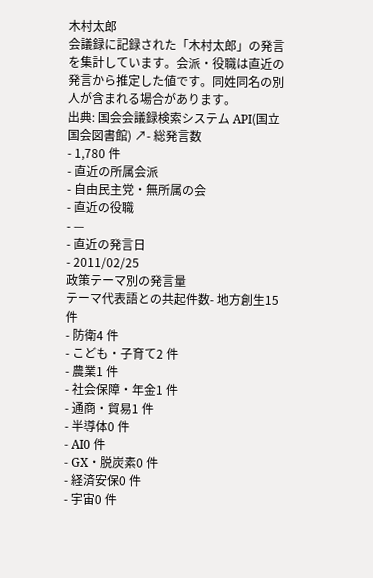木村太郎
会議録に記録された「木村太郎」の発言を集計しています。会派・役職は直近の発言から推定した値です。同姓同名の別人が含まれる場合があります。
出典: 国会会議録検索システム API(国立国会図書館) ↗- 総発言数
- 1,780 件
- 直近の所属会派
- 自由民主党・無所属の会
- 直近の役職
- —
- 直近の発言日
- 2011/02/25
政策テーマ別の発言量
テーマ代表語との共起件数- 地方創生15 件
- 防衛4 件
- こども・子育て2 件
- 農業1 件
- 社会保障・年金1 件
- 通商・貿易1 件
- 半導体0 件
- AI0 件
- GX・脱炭素0 件
- 経済安保0 件
- 宇宙0 件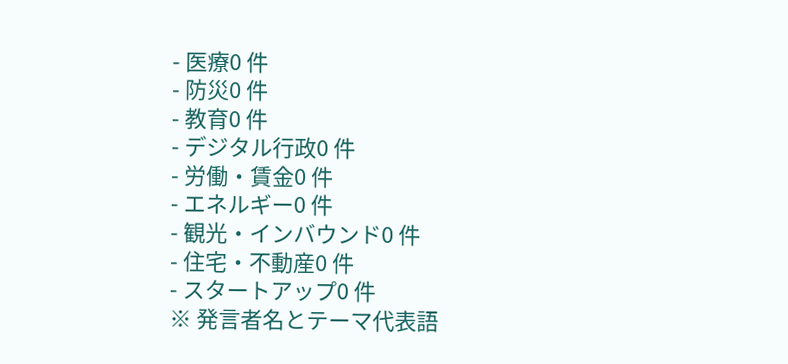- 医療0 件
- 防災0 件
- 教育0 件
- デジタル行政0 件
- 労働・賃金0 件
- エネルギー0 件
- 観光・インバウンド0 件
- 住宅・不動産0 件
- スタートアップ0 件
※ 発言者名とテーマ代表語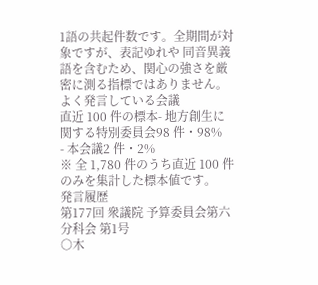1語の共起件数です。全期間が対象ですが、表記ゆれや 同音異義語を含むため、関心の強さを厳密に測る指標ではありません。
よく発言している会議
直近 100 件の標本- 地方創生に関する特別委員会98 件・98%
- 本会議2 件・2%
※ 全 1,780 件のうち直近 100 件のみを集計した標本値です。
発言履歴
第177回 衆議院 予算委員会第六分科会 第1号
○木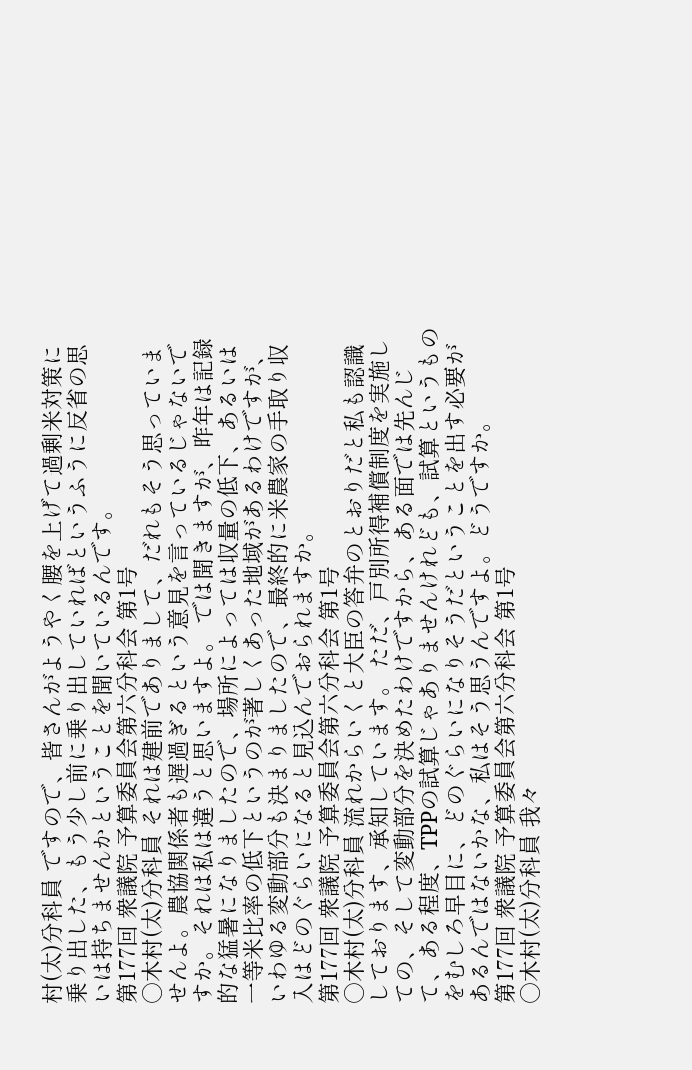村(太)分科員 ですので、皆さんがようやく腰を上げて過剰米対策に乗り出した、もう少し前に乗り出していればというふうに反省の思いは持ちませんかということを聞いているんです。
第177回 衆議院 予算委員会第六分科会 第1号
○木村(太)分科員 それは建前でありまして、だれもそう思っていませんよ。農協関係者も遅過ぎるという意見を言っているじゃないですか。それは私は違うと思いますよ。 では聞きますが、昨年は記録的な猛暑になりましたので、場所によっては収量の低下、あるいは一等米比率の低下というのが著しくあった地域があるわけですが、いわゆる変動部分も決まりましたので、最終的に米農家の手取り収入はどのぐらいになると見込んでおられますか。
第177回 衆議院 予算委員会第六分科会 第1号
○木村(太)分科員 流れからいくと大臣の答弁のとおりだと私も認識しております、承知しています。 ただ、戸別所得補償制度を実施しての、そして変動部分を決めたわけですから、ある面では先んじて、ある程度、TPPの試算じゃありませんけれども、試算というものをむしろ早目に、どのぐらいになりそうだということを出す必要があるんではないかな、私はそう思うんですよ。どうですか。
第177回 衆議院 予算委員会第六分科会 第1号
○木村(太)分科員 我々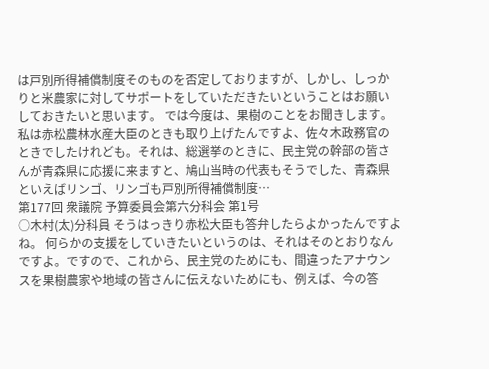は戸別所得補償制度そのものを否定しておりますが、しかし、しっかりと米農家に対してサポートをしていただきたいということはお願いしておきたいと思います。 では今度は、果樹のことをお聞きします。 私は赤松農林水産大臣のときも取り上げたんですよ、佐々木政務官のときでしたけれども。それは、総選挙のときに、民主党の幹部の皆さんが青森県に応援に来ますと、鳩山当時の代表もそうでした、青森県といえばリンゴ、リンゴも戸別所得補償制度…
第177回 衆議院 予算委員会第六分科会 第1号
○木村(太)分科員 そうはっきり赤松大臣も答弁したらよかったんですよね。 何らかの支援をしていきたいというのは、それはそのとおりなんですよ。ですので、これから、民主党のためにも、間違ったアナウンスを果樹農家や地域の皆さんに伝えないためにも、例えば、今の答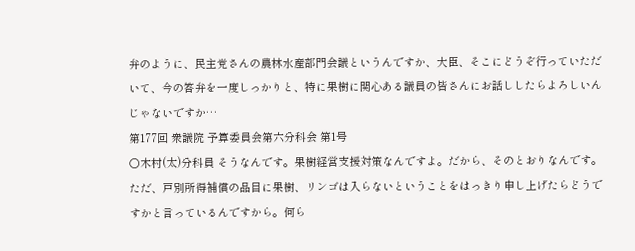弁のように、民主党さんの農林水産部門会議というんですか、大臣、そこにどうぞ行っていただいて、今の答弁を一度しっかりと、特に果樹に関心ある議員の皆さんにお話ししたらよろしいんじゃないですか…
第177回 衆議院 予算委員会第六分科会 第1号
○木村(太)分科員 そうなんです。果樹経営支援対策なんですよ。だから、そのとおりなんです。 ただ、戸別所得補償の品目に果樹、リンゴは入らないということをはっきり申し上げたらどうですかと言っているんですから。何ら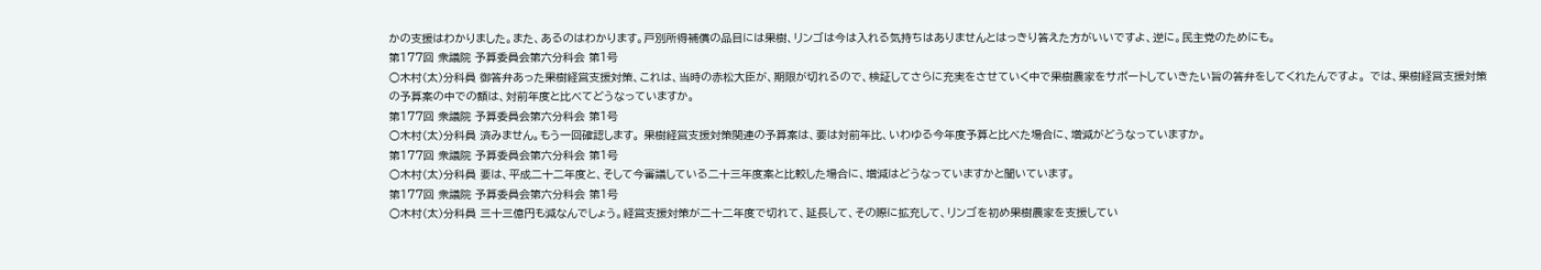かの支援はわかりました。また、あるのはわかります。戸別所得補償の品目には果樹、リンゴは今は入れる気持ちはありませんとはっきり答えた方がいいですよ、逆に。民主党のためにも。
第177回 衆議院 予算委員会第六分科会 第1号
○木村(太)分科員 御答弁あった果樹経営支援対策、これは、当時の赤松大臣が、期限が切れるので、検証してさらに充実をさせていく中で果樹農家をサポートしていきたい旨の答弁をしてくれたんですよ。 では、果樹経営支援対策の予算案の中での額は、対前年度と比べてどうなっていますか。
第177回 衆議院 予算委員会第六分科会 第1号
○木村(太)分科員 済みません。もう一回確認します。 果樹経営支援対策関連の予算案は、要は対前年比、いわゆる今年度予算と比べた場合に、増減がどうなっていますか。
第177回 衆議院 予算委員会第六分科会 第1号
○木村(太)分科員 要は、平成二十二年度と、そして今審議している二十三年度案と比較した場合に、増減はどうなっていますかと聞いています。
第177回 衆議院 予算委員会第六分科会 第1号
○木村(太)分科員 三十三億円も減なんでしょう。経営支援対策が二十二年度で切れて、延長して、その際に拡充して、リンゴを初め果樹農家を支援してい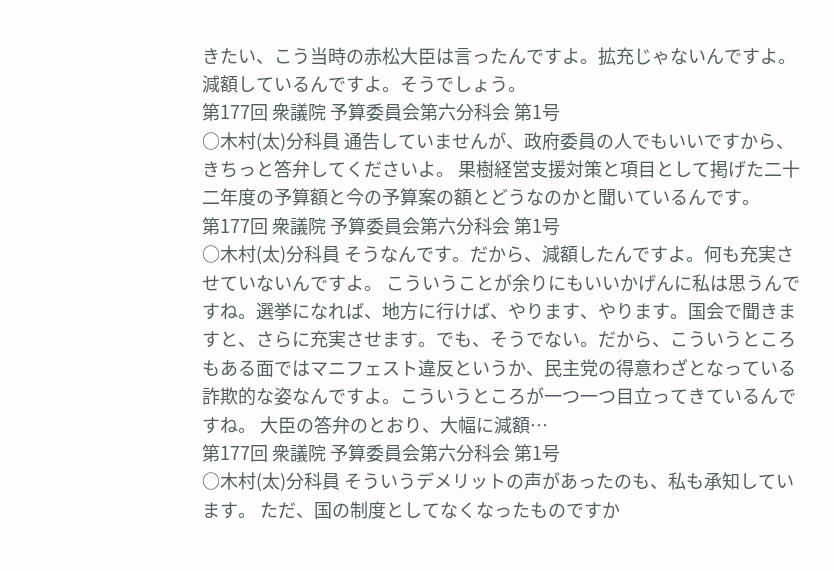きたい、こう当時の赤松大臣は言ったんですよ。拡充じゃないんですよ。減額しているんですよ。そうでしょう。
第177回 衆議院 予算委員会第六分科会 第1号
○木村(太)分科員 通告していませんが、政府委員の人でもいいですから、きちっと答弁してくださいよ。 果樹経営支援対策と項目として掲げた二十二年度の予算額と今の予算案の額とどうなのかと聞いているんです。
第177回 衆議院 予算委員会第六分科会 第1号
○木村(太)分科員 そうなんです。だから、減額したんですよ。何も充実させていないんですよ。 こういうことが余りにもいいかげんに私は思うんですね。選挙になれば、地方に行けば、やります、やります。国会で聞きますと、さらに充実させます。でも、そうでない。だから、こういうところもある面ではマニフェスト違反というか、民主党の得意わざとなっている詐欺的な姿なんですよ。こういうところが一つ一つ目立ってきているんですね。 大臣の答弁のとおり、大幅に減額…
第177回 衆議院 予算委員会第六分科会 第1号
○木村(太)分科員 そういうデメリットの声があったのも、私も承知しています。 ただ、国の制度としてなくなったものですか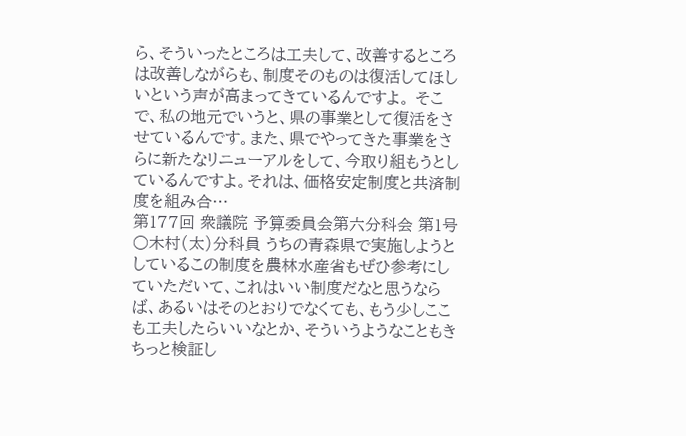ら、そういったところは工夫して、改善するところは改善しながらも、制度そのものは復活してほしいという声が高まってきているんですよ。 そこで、私の地元でいうと、県の事業として復活をさせているんです。また、県でやってきた事業をさらに新たなリニューアルをして、今取り組もうとしているんですよ。それは、価格安定制度と共済制度を組み合…
第177回 衆議院 予算委員会第六分科会 第1号
○木村(太)分科員 うちの青森県で実施しようとしているこの制度を農林水産省もぜひ参考にしていただいて、これはいい制度だなと思うならば、あるいはそのとおりでなくても、もう少しここも工夫したらいいなとか、そういうようなこともきちっと検証し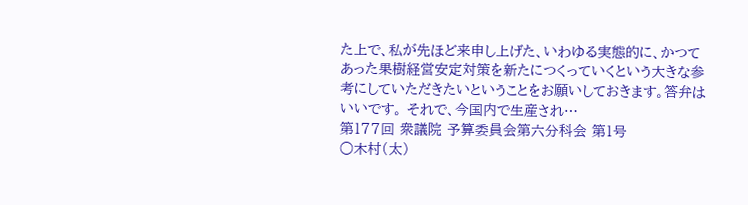た上で、私が先ほど来申し上げた、いわゆる実態的に、かつてあった果樹経営安定対策を新たにつくっていくという大きな参考にしていただきたいということをお願いしておきます。答弁はいいです。 それで、今国内で生産され…
第177回 衆議院 予算委員会第六分科会 第1号
○木村(太)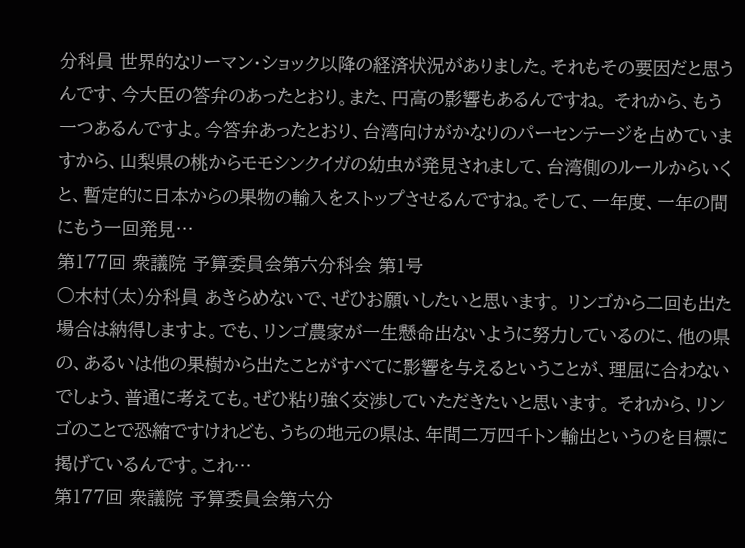分科員 世界的なリーマン・ショック以降の経済状況がありました。それもその要因だと思うんです、今大臣の答弁のあったとおり。また、円高の影響もあるんですね。 それから、もう一つあるんですよ。今答弁あったとおり、台湾向けがかなりのパーセンテージを占めていますから、山梨県の桃からモモシンクイガの幼虫が発見されまして、台湾側のルールからいくと、暫定的に日本からの果物の輸入をストップさせるんですね。そして、一年度、一年の間にもう一回発見…
第177回 衆議院 予算委員会第六分科会 第1号
○木村(太)分科員 あきらめないで、ぜひお願いしたいと思います。 リンゴから二回も出た場合は納得しますよ。でも、リンゴ農家が一生懸命出ないように努力しているのに、他の県の、あるいは他の果樹から出たことがすべてに影響を与えるということが、理屈に合わないでしょう、普通に考えても。ぜひ粘り強く交渉していただきたいと思います。 それから、リンゴのことで恐縮ですけれども、うちの地元の県は、年間二万四千トン輸出というのを目標に掲げているんです。これ…
第177回 衆議院 予算委員会第六分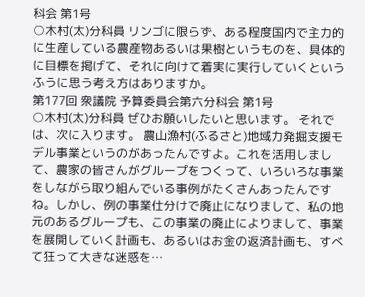科会 第1号
○木村(太)分科員 リンゴに限らず、ある程度国内で主力的に生産している農産物あるいは果樹というものを、具体的に目標を掲げて、それに向けて着実に実行していくというふうに思う考え方はありますか。
第177回 衆議院 予算委員会第六分科会 第1号
○木村(太)分科員 ぜひお願いしたいと思います。 それでは、次に入ります。 農山漁村(ふるさと)地域力発掘支援モデル事業というのがあったんですよ。これを活用しまして、農家の皆さんがグループをつくって、いろいろな事業をしながら取り組んでいる事例がたくさんあったんですね。しかし、例の事業仕分けで廃止になりまして、私の地元のあるグループも、この事業の廃止によりまして、事業を展開していく計画も、あるいはお金の返済計画も、すべて狂って大きな迷惑を…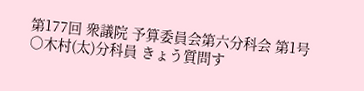第177回 衆議院 予算委員会第六分科会 第1号
○木村(太)分科員 きょう質問す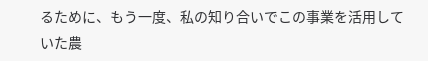るために、もう一度、私の知り合いでこの事業を活用していた農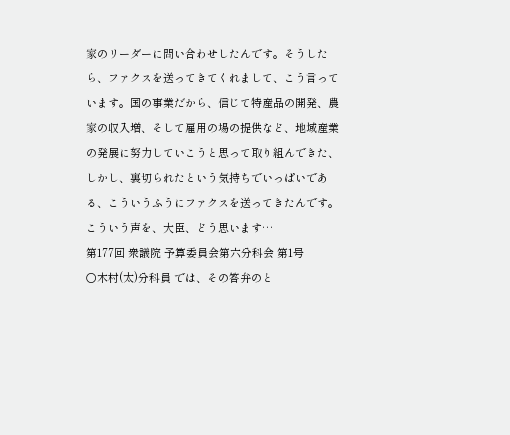家のリーダーに問い合わせしたんです。そうしたら、ファクスを送ってきてくれまして、こう言っています。国の事業だから、信じて特産品の開発、農家の収入増、そして雇用の場の提供など、地域産業の発展に努力していこうと思って取り組んできた、しかし、裏切られたという気持ちでいっぱいである、こういうふうにファクスを送ってきたんです。こういう声を、大臣、どう思います…
第177回 衆議院 予算委員会第六分科会 第1号
○木村(太)分科員 では、その答弁のと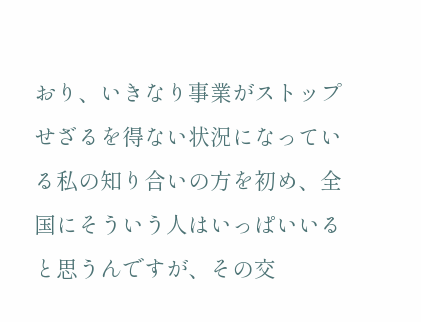おり、いきなり事業がストップせざるを得ない状況になっている私の知り合いの方を初め、全国にそういう人はいっぱいいると思うんですが、その交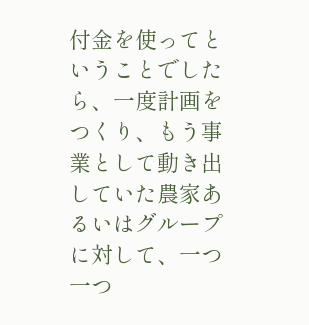付金を使ってということでしたら、一度計画をつくり、もう事業として動き出していた農家あるいはグループに対して、一つ一つ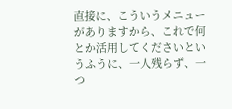直接に、こういうメニューがありますから、これで何とか活用してくださいというふうに、一人残らず、一つ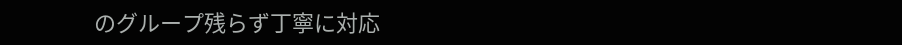のグループ残らず丁寧に対応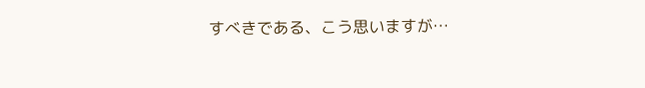すべきである、こう思いますが…